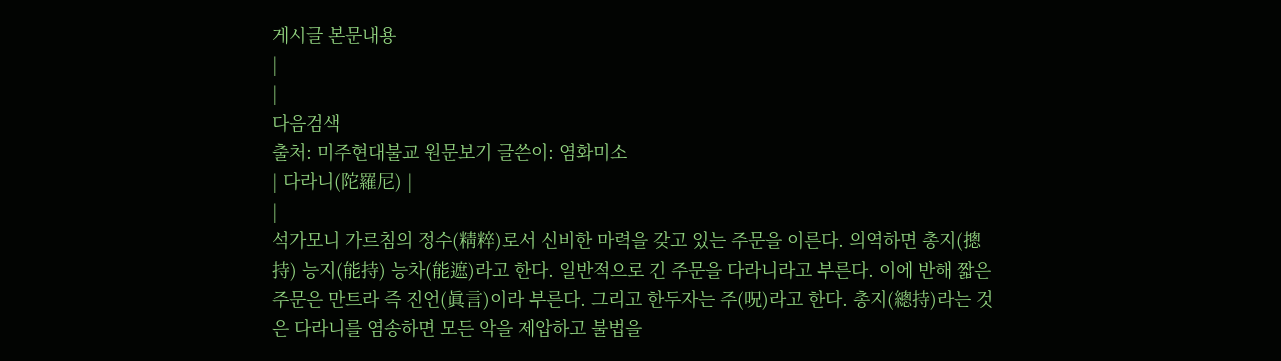게시글 본문내용
|
|
다음검색
출처: 미주현대불교 원문보기 글쓴이: 염화미소
| 다라니(陀羅尼) |
|
석가모니 가르침의 정수(精粹)로서 신비한 마력을 갖고 있는 주문을 이른다. 의역하면 총지(摠持) 능지(能持) 능차(能遮)라고 한다. 일반적으로 긴 주문을 다라니라고 부른다. 이에 반해 짧은 주문은 만트라 즉 진언(眞言)이라 부른다. 그리고 한두자는 주(呪)라고 한다. 총지(總持)라는 것은 다라니를 염송하면 모든 악을 제압하고 불법을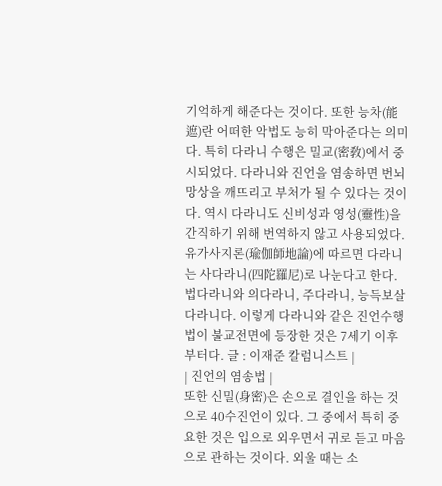기억하게 해준다는 것이다. 또한 능차(能遮)란 어떠한 악법도 능히 막아준다는 의미다. 특히 다라니 수행은 밀교(密敎)에서 중시되었다. 다라니와 진언을 염송하면 번뇌망상을 깨뜨리고 부처가 될 수 있다는 것이다. 역시 다라니도 신비성과 영성(靈性)을 간직하기 위해 번역하지 않고 사용되었다. 유가사지론(瑜伽師地論)에 따르면 다라니는 사다라니(四陀羅尼)로 나눈다고 한다. 법다라니와 의다라니, 주다라니, 능득보살다라니다. 이렇게 다라니와 같은 진언수행법이 불교전면에 등장한 것은 7세기 이후부터다. 글 : 이재준 칼럼니스트 |
| 진언의 염송법 |
또한 신밀(身密)은 손으로 결인을 하는 것으로 40수진언이 있다. 그 중에서 특히 중요한 것은 입으로 외우면서 귀로 듣고 마음으로 관하는 것이다. 외울 때는 소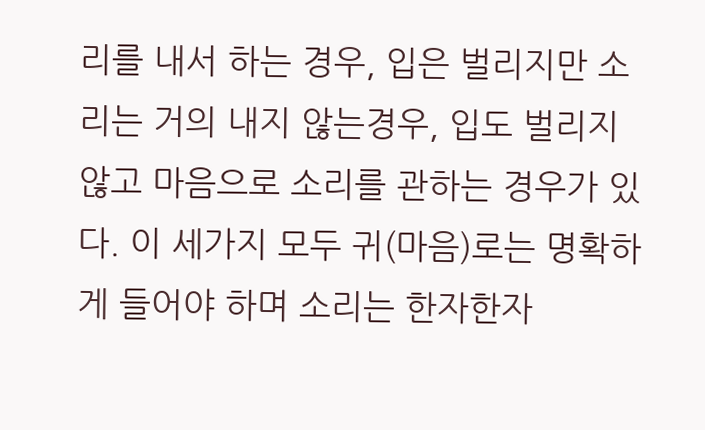리를 내서 하는 경우, 입은 벌리지만 소리는 거의 내지 않는경우, 입도 벌리지 않고 마음으로 소리를 관하는 경우가 있다. 이 세가지 모두 귀(마음)로는 명확하게 들어야 하며 소리는 한자한자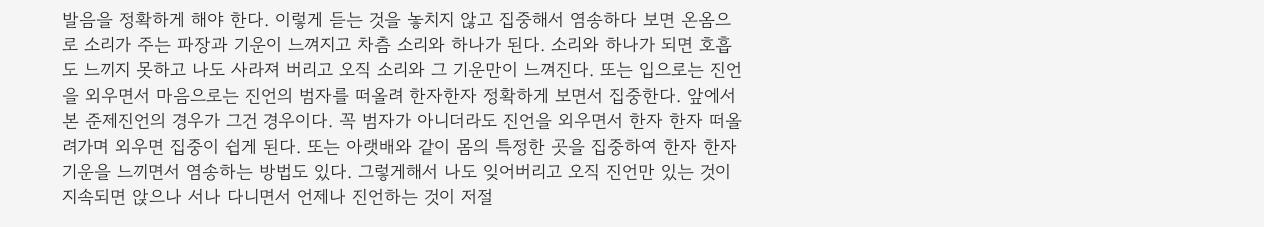발음을 정확하게 해야 한다. 이렇게 듣는 것을 놓치지 않고 집중해서 염송하다 보면 온옴으로 소리가 주는 파장과 기운이 느껴지고 차츰 소리와 하나가 된다. 소리와 하나가 되면 호흡도 느끼지 못하고 나도 사라져 버리고 오직 소리와 그 기운만이 느껴진다. 또는 입으로는 진언을 외우면서 마음으로는 진언의 범자를 떠올려 한자한자 정확하게 보면서 집중한다. 앞에서 본 준제진언의 경우가 그건 경우이다. 꼭 범자가 아니더라도 진언을 외우면서 한자 한자 떠올려가며 외우면 집중이 쉽게 된다. 또는 아랫배와 같이 몸의 특정한 곳을 집중하여 한자 한자 기운을 느끼면서 염송하는 방법도 있다. 그렇게해서 나도 잊어버리고 오직 진언만 있는 것이 지속되면 앉으나 서나 다니면서 언제나 진언하는 것이 저절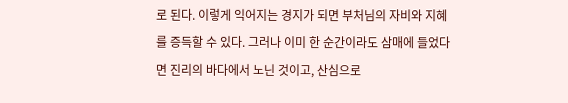로 된다. 이렇게 익어지는 경지가 되면 부처님의 자비와 지혜를 증득할 수 있다. 그러나 이미 한 순간이라도 삼매에 들었다면 진리의 바다에서 노닌 것이고, 산심으로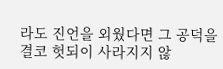라도 진언을 외웠다면 그 공덕을 결코 헛되이 사라지지 않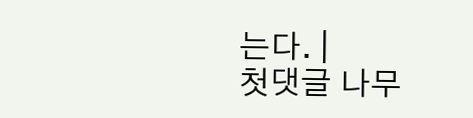는다. |
첫댓글 나무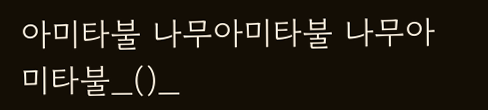아미타불 나무아미타불 나무아미타불_()_